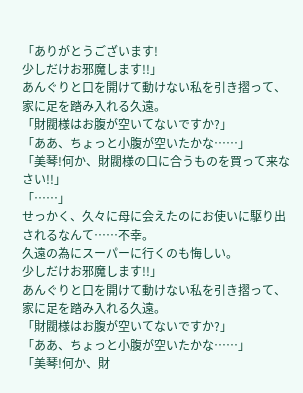「ありがとうございます!
少しだけお邪魔します!!」
あんぐりと口を開けて動けない私を引き摺って、家に足を踏み入れる久遠。
「財閥様はお腹が空いてないですか?」
「ああ、ちょっと小腹が空いたかな……」
「美琴!何か、財閥様の口に合うものを買って来なさい!!」
「……」
せっかく、久々に母に会えたのにお使いに駆り出されるなんて……不幸。
久遠の為にスーパーに行くのも悔しい。
少しだけお邪魔します!!」
あんぐりと口を開けて動けない私を引き摺って、家に足を踏み入れる久遠。
「財閥様はお腹が空いてないですか?」
「ああ、ちょっと小腹が空いたかな……」
「美琴!何か、財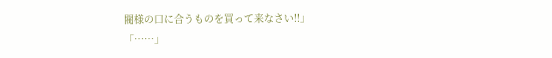閥様の口に合うものを買って来なさい!!」
「……」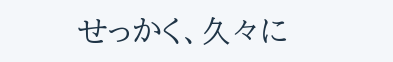せっかく、久々に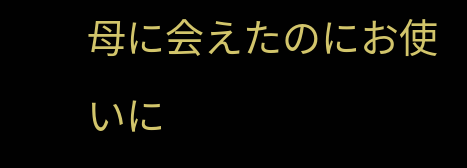母に会えたのにお使いに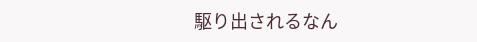駆り出されるなん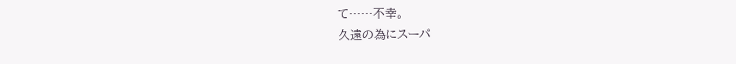て……不幸。
久遠の為にスーパ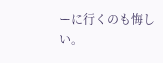ーに行くのも悔しい。